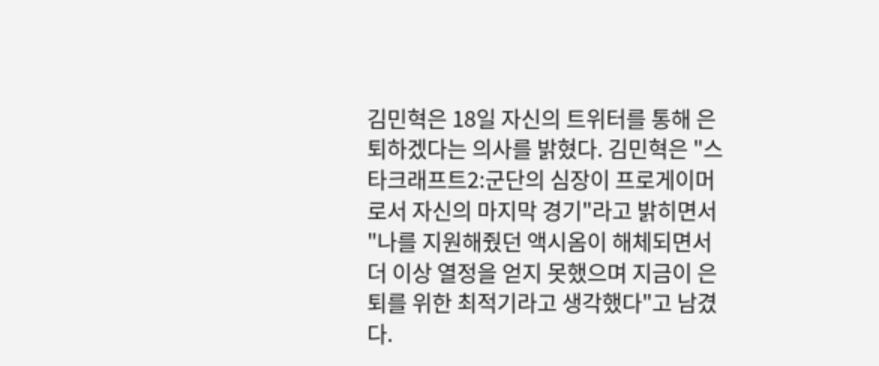김민혁은 18일 자신의 트위터를 통해 은퇴하겠다는 의사를 밝혔다. 김민혁은 "스타크래프트2:군단의 심장이 프로게이머로서 자신의 마지막 경기"라고 밝히면서 "나를 지원해줬던 액시옴이 해체되면서 더 이상 열정을 얻지 못했으며 지금이 은퇴를 위한 최적기라고 생각했다"고 남겼다.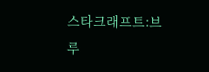스타크래프트:브루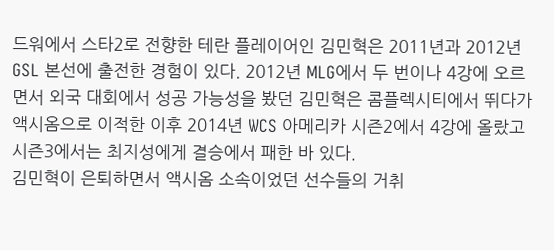드워에서 스타2로 전향한 테란 플레이어인 김민혁은 2011년과 2012년 GSL 본선에 출전한 경험이 있다. 2012년 MLG에서 두 번이나 4강에 오르면서 외국 대회에서 성공 가능성을 봤던 김민혁은 콤플렉시티에서 뛰다가 액시옴으로 이적한 이후 2014년 WCS 아메리카 시즌2에서 4강에 올랐고 시즌3에서는 최지성에게 결승에서 패한 바 있다.
김민혁이 은퇴하면서 액시옴 소속이었던 선수들의 거취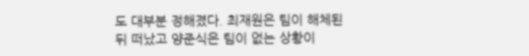도 대부분 정해졌다. 최재원은 팀이 해체된 뒤 떠났고 양준식은 팀이 없는 상황이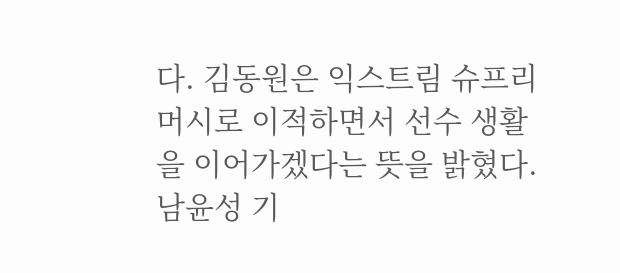다. 김동원은 익스트림 슈프리머시로 이적하면서 선수 생활을 이어가겠다는 뜻을 밝혔다.
남윤성 기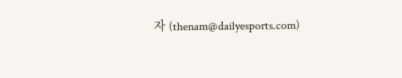자 (thenam@dailyesports.com)